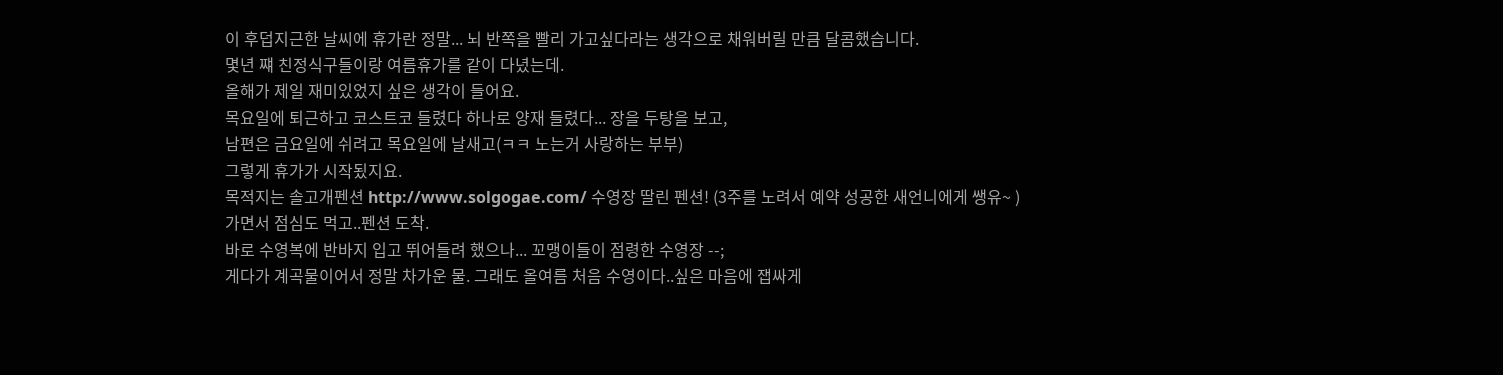이 후덥지근한 날씨에 휴가란 정말... 뇌 반쪽을 빨리 가고싶다라는 생각으로 채워버릴 만큼 달콤했습니다.
몇년 쨰 친정식구들이랑 여름휴가를 같이 다녔는데.
올해가 제일 재미있었지 싶은 생각이 들어요.
목요일에 퇴근하고 코스트코 들렸다 하나로 양재 들렸다... 장을 두탕을 보고,
남편은 금요일에 쉬려고 목요일에 날새고(ㅋㅋ 노는거 사랑하는 부부)
그렇게 휴가가 시작됬지요.
목적지는 솔고개펜션 http://www.solgogae.com/ 수영장 딸린 펜션! (3주를 노려서 예약 성공한 새언니에게 쌩유~ )
가면서 점심도 먹고..펜션 도착.
바로 수영복에 반바지 입고 뛰어들려 했으나... 꼬맹이들이 점령한 수영장 --;
게다가 계곡물이어서 정말 차가운 물. 그래도 올여름 처음 수영이다..싶은 마음에 잽싸게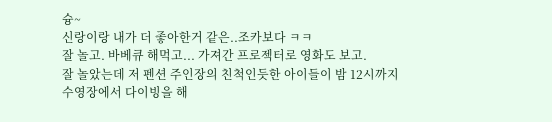슝~
신랑이랑 내가 더 좋아한거 같은..조카보다 ㅋㅋ
잘 놀고. 바베큐 해먹고... 가져간 프로젝터로 영화도 보고.
잘 놀았는데 저 펜션 주인장의 친척인듯한 아이들이 밤 12시까지 수영장에서 다이빙을 해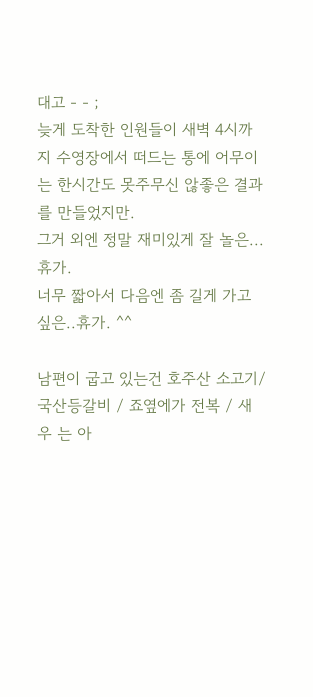대고 - - ;
늦게 도착한 인원들이 새벽 4시까지 수영장에서 떠드는 통에 어무이는 한시간도 못주무신 않좋은 결과를 만들었지만.
그거 외엔 정말 재미있게 잘 놀은... 휴가.
너무 짧아서 다음엔 좀 길게 가고 싶은..휴가. ^^

남편이 굽고 있는건 호주산 소고기/ 국산등갈비 / 죠옆에가 전복 / 새우 는 아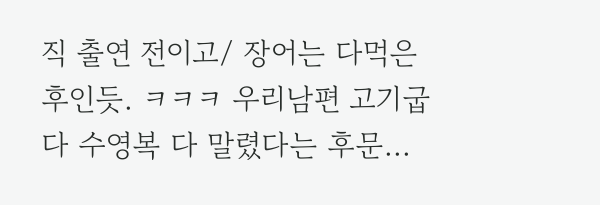직 출연 전이고/ 장어는 다먹은 후인듯. ㅋㅋㅋ 우리남편 고기굽다 수영복 다 말렸다는 후문...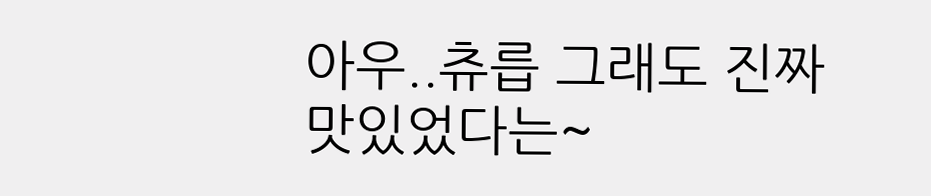아우..츄릅 그래도 진짜 맛있었다는~